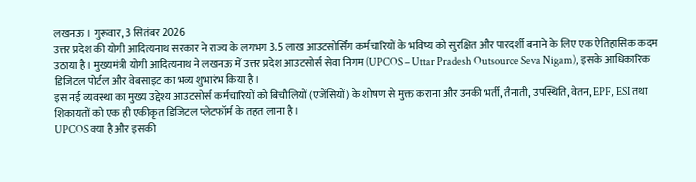लखनऊ । गुरूवार, 3 सितंबर 2026
उत्तर प्रदेश की योगी आदित्यनाथ सरकार ने राज्य के लगभग 3.5 लाख आउटसोर्सिंग कर्मचारियों के भविष्य को सुरक्षित और पारदर्शी बनाने के लिए एक ऐतिहासिक कदम उठाया है। मुख्यमंत्री योगी आदित्यनाथ ने लखनऊ में उत्तर प्रदेश आउटसोर्स सेवा निगम (UPCOS – Uttar Pradesh Outsource Seva Nigam), इसके आधिकारिक डिजिटल पोर्टल और वेबसाइट का भव्य शुभारंभ किया है।
इस नई व्यवस्था का मुख्य उद्देश्य आउटसोर्स कर्मचारियों को बिचौलियों (एजेंसियों) के शोषण से मुक्त कराना और उनकी भर्ती, तैनाती, उपस्थिति, वेतन, EPF, ESI तथा शिकायतों को एक ही एकीकृत डिजिटल प्लेटफॉर्म के तहत लाना है।
UPCOS क्या है और इसकी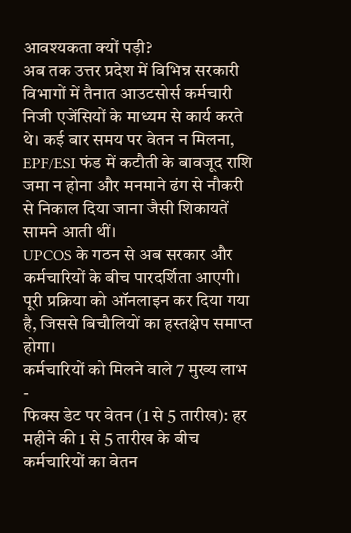आवश्यकता क्यों पड़ी?
अब तक उत्तर प्रदेश में विभिन्न सरकारी विभागों में तैनात आउटसोर्स कर्मचारी निजी एजेंसियों के माध्यम से कार्य करते थे। कई बार समय पर वेतन न मिलना, EPF/ESI फंड में कटौती के बावजूद राशि जमा न होना और मनमाने ढंग से नौकरी से निकाल दिया जाना जैसी शिकायतें सामने आती थीं।
UPCOS के गठन से अब सरकार और कर्मचारियों के बीच पारदर्शिता आएगी। पूरी प्रक्रिया को ऑनलाइन कर दिया गया है, जिससे बिचौलियों का हस्तक्षेप समाप्त होगा।
कर्मचारियों को मिलने वाले 7 मुख्य लाभ
-
फिक्स डेट पर वेतन (1 से 5 तारीख): हर महीने की 1 से 5 तारीख के बीच कर्मचारियों का वेतन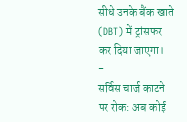सीधे उनके बैंक खाते (DBT) में ट्रांसफर कर दिया जाएगा।
-
सर्विस चार्ज काटने पर रोक: अब कोई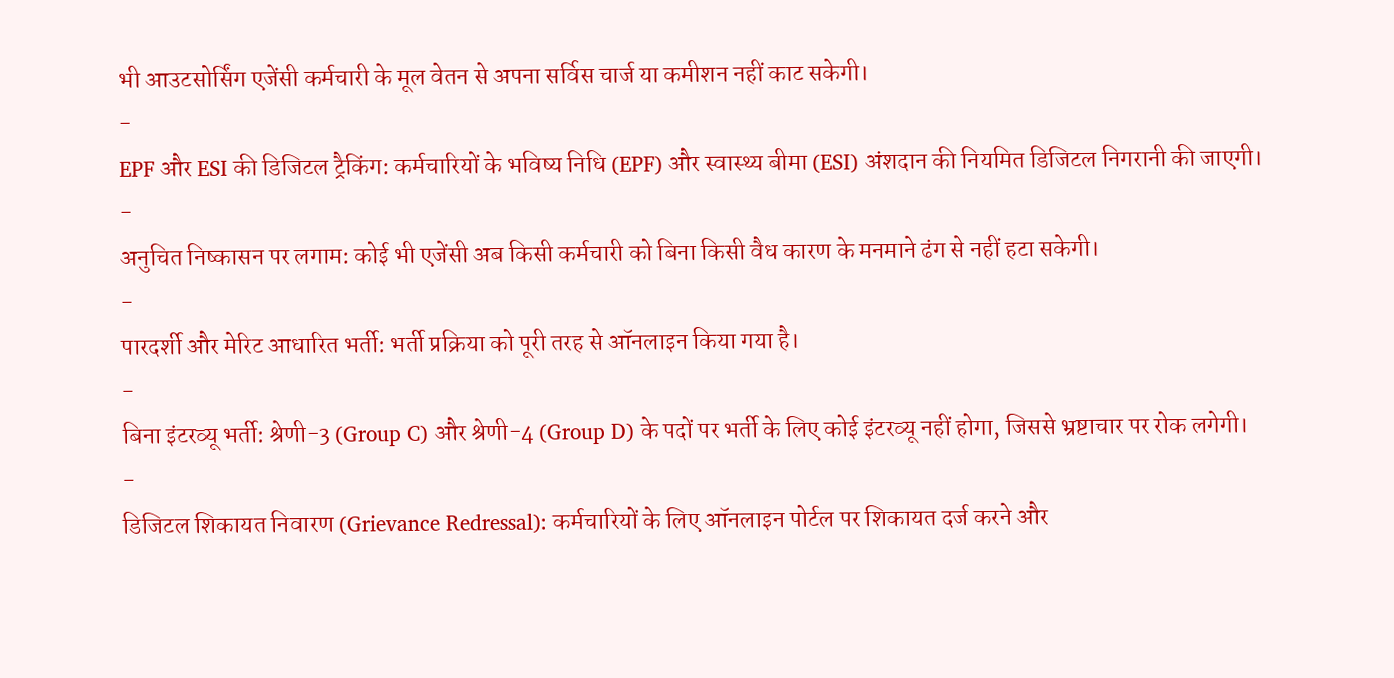भी आउटसोर्सिंग एजेंसी कर्मचारी के मूल वेतन से अपना सर्विस चार्ज या कमीशन नहीं काट सकेगी।
-
EPF और ESI की डिजिटल ट्रैकिंग: कर्मचारियों के भविष्य निधि (EPF) और स्वास्थ्य बीमा (ESI) अंशदान की नियमित डिजिटल निगरानी की जाएगी।
-
अनुचित निष्कासन पर लगाम: कोई भी एजेंसी अब किसी कर्मचारी को बिना किसी वैध कारण के मनमाने ढंग से नहीं हटा सकेगी।
-
पारदर्शी और मेरिट आधारित भर्ती: भर्ती प्रक्रिया को पूरी तरह से ऑनलाइन किया गया है।
-
बिना इंटरव्यू भर्ती: श्रेणी-3 (Group C) और श्रेणी-4 (Group D) के पदों पर भर्ती के लिए कोई इंटरव्यू नहीं होगा, जिससे भ्रष्टाचार पर रोक लगेगी।
-
डिजिटल शिकायत निवारण (Grievance Redressal): कर्मचारियों के लिए ऑनलाइन पोर्टल पर शिकायत दर्ज करने और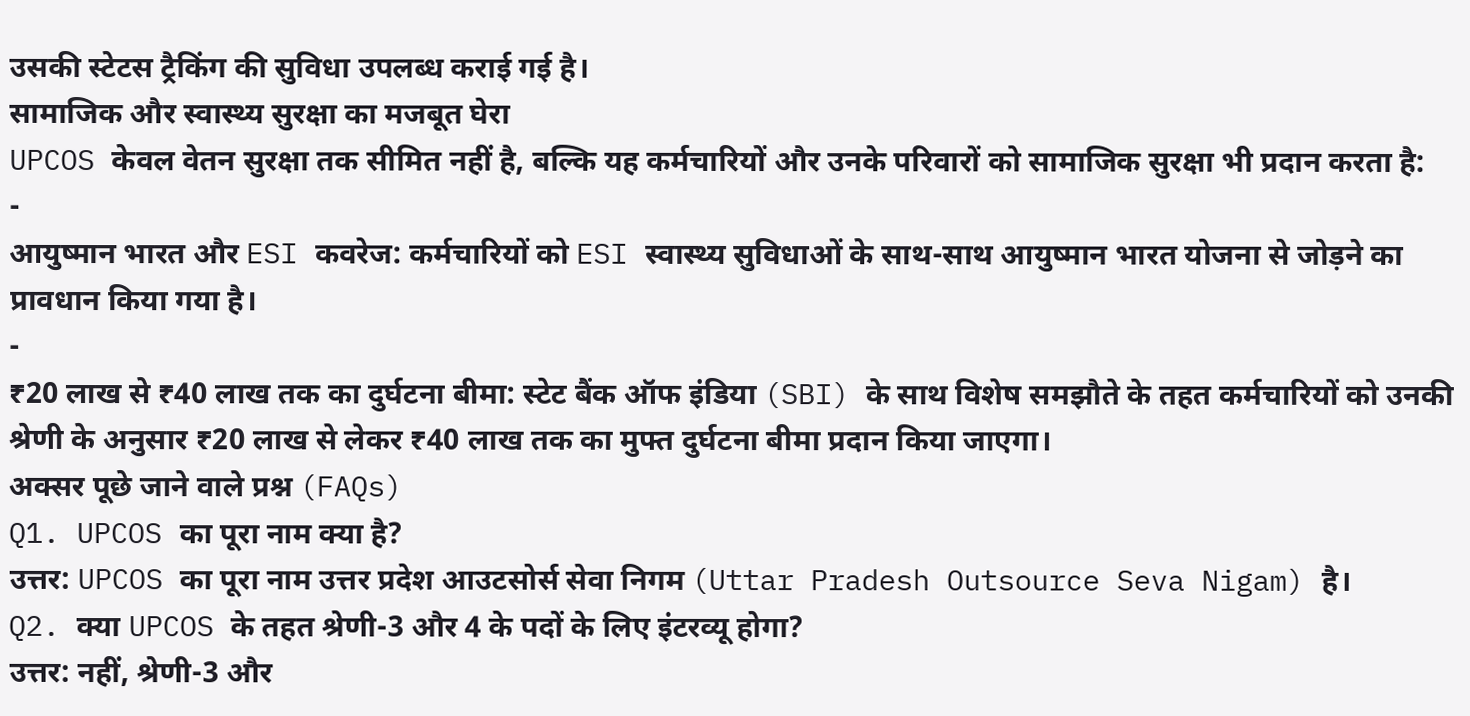उसकी स्टेटस ट्रैकिंग की सुविधा उपलब्ध कराई गई है।
सामाजिक और स्वास्थ्य सुरक्षा का मजबूत घेरा
UPCOS केवल वेतन सुरक्षा तक सीमित नहीं है, बल्कि यह कर्मचारियों और उनके परिवारों को सामाजिक सुरक्षा भी प्रदान करता है:
-
आयुष्मान भारत और ESI कवरेज: कर्मचारियों को ESI स्वास्थ्य सुविधाओं के साथ-साथ आयुष्मान भारत योजना से जोड़ने का प्रावधान किया गया है।
-
₹20 लाख से ₹40 लाख तक का दुर्घटना बीमा: स्टेट बैंक ऑफ इंडिया (SBI) के साथ विशेष समझौते के तहत कर्मचारियों को उनकी श्रेणी के अनुसार ₹20 लाख से लेकर ₹40 लाख तक का मुफ्त दुर्घटना बीमा प्रदान किया जाएगा।
अक्सर पूछे जाने वाले प्रश्न (FAQs)
Q1. UPCOS का पूरा नाम क्या है?
उत्तर: UPCOS का पूरा नाम उत्तर प्रदेश आउटसोर्स सेवा निगम (Uttar Pradesh Outsource Seva Nigam) है।
Q2. क्या UPCOS के तहत श्रेणी-3 और 4 के पदों के लिए इंटरव्यू होगा?
उत्तर: नहीं, श्रेणी-3 और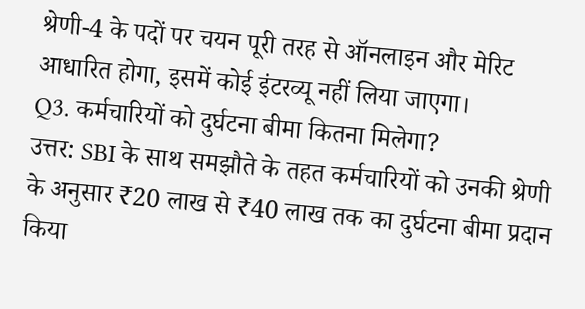श्रेणी-4 के पदों पर चयन पूरी तरह से ऑनलाइन और मेरिट आधारित होगा, इसमें कोई इंटरव्यू नहीं लिया जाएगा।
Q3. कर्मचारियों को दुर्घटना बीमा कितना मिलेगा?
उत्तर: SBI के साथ समझौते के तहत कर्मचारियों को उनकी श्रेणी के अनुसार ₹20 लाख से ₹40 लाख तक का दुर्घटना बीमा प्रदान किया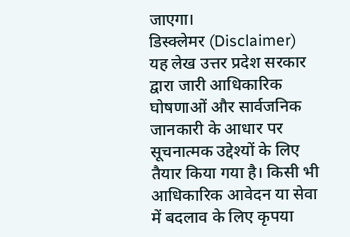जाएगा।
डिस्क्लेमर (Disclaimer)
यह लेख उत्तर प्रदेश सरकार द्वारा जारी आधिकारिक घोषणाओं और सार्वजनिक जानकारी के आधार पर सूचनात्मक उद्देश्यों के लिए तैयार किया गया है। किसी भी आधिकारिक आवेदन या सेवा में बदलाव के लिए कृपया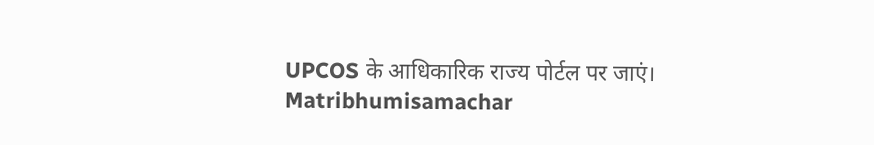UPCOS के आधिकारिक राज्य पोर्टल पर जाएं।
Matribhumisamachar